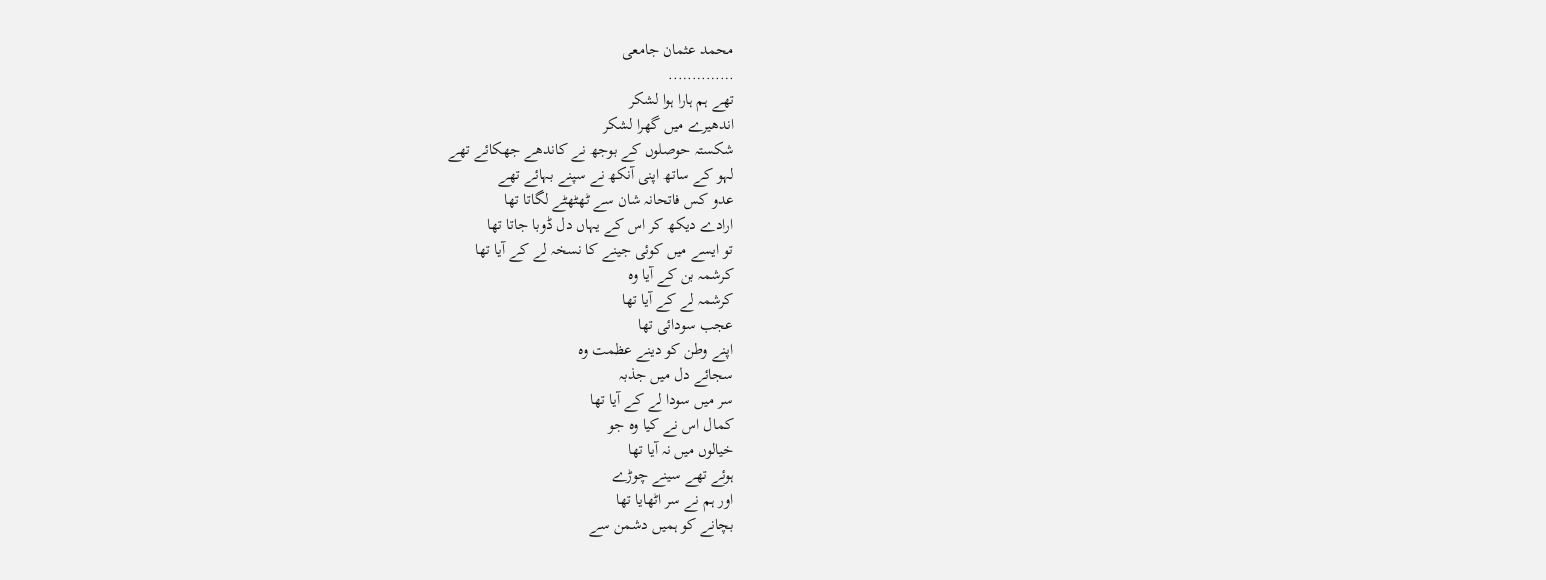محمد عثمان جامعی
…………..
تھے ہم ہارا ہوا لشکر
اندھیرے میں گھرا لشکر
شکستہ حوصلوں کے بوجھ نے کاندھے جھکائے تھے
لہو کے ساتھ اپنی آنکھ نے سپنے بہائے تھے
عدو کس فاتحانہ شان سے ٹھٹھٹے لگاتا تھا
ارادے دیکھ کر اس کے یہاں دل ڈوبا جاتا تھا
تو ایسے میں کوئی جینے کا نسخہ لے کے آیا تھا
کرشمہ بن کے آیا وہ
کرشمہ لے کے آیا تھا
عجب سودائی تھا
اپنے وطن کو دینے عظمت وہ
سجائے دل میں جذبہ
سر میں سودا لے کے آیا تھا
کمال اس نے کیا وہ جو
خیالوں میں نہ آیا تھا
ہوئے تھے سینے چوڑے
اور ہم نے سر اٹھایا تھا
بچانے کو ہمیں دشمن سے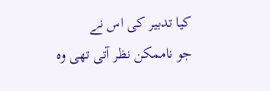کیا تدبیر کی اس نے
جو ناممکن نظر آتی تھی وہ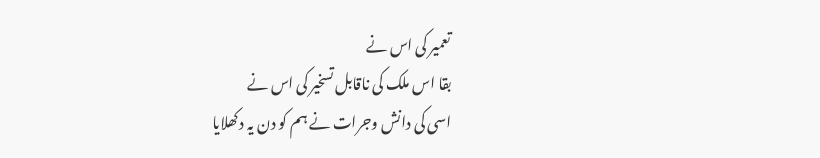تعمیر کی اس نے
بقا اس ملک کی ناقابل تسخیر کی اس نے
اسی کی دانش وجرات نے ہم کو دن یہ دکھلایا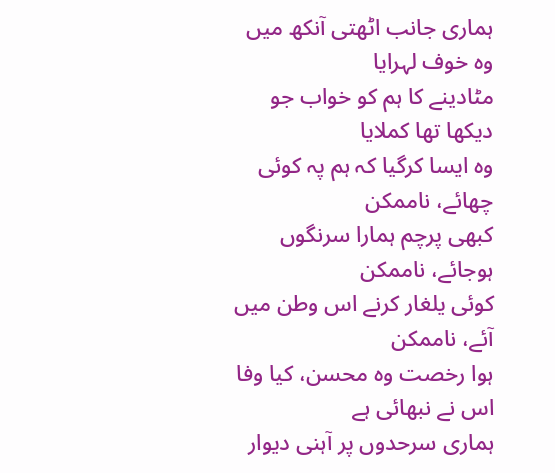ہماری جانب اٹھتی آنکھ میں وہ خوف لہرایا
مٹادینے کا ہم کو خواب جو دیکھا تھا کملایا
وہ ایسا کرگیا کہ ہم پہ کوئی چھائے، ناممکن
کبھی پرچم ہمارا سرنگوں ہوجائے، ناممکن
کوئی یلغار کرنے اس وطن میں آئے، ناممکن
ہوا رخصت وہ محسن، کیا وفا اس نے نبھائی ہے
ہماری سرحدوں پر آہنی دیوار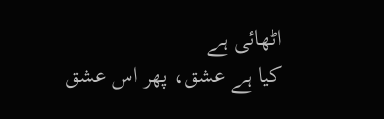اٹھائی ہے
کیا ہے عشق، پھر اس عشق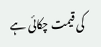کی قیمت چکائی ہے